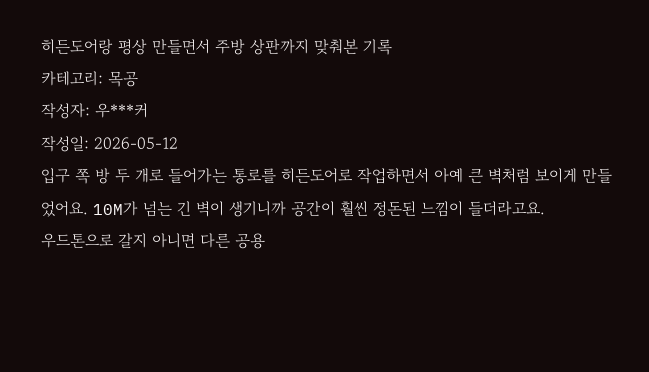히든도어랑 평상 만들면서 주방 상판까지 맞춰본 기록
카테고리: 목공
작성자: 우***커
작성일: 2026-05-12
입구 쪽 방 두 개로 들어가는 통로를 히든도어로 작업하면서 아예 큰 벽처럼 보이게 만들었어요. 10M가 넘는 긴 벽이 생기니까 공간이 훨씬 정돈된 느낌이 들더라고요.
우드톤으로 갈지 아니면 다른 공용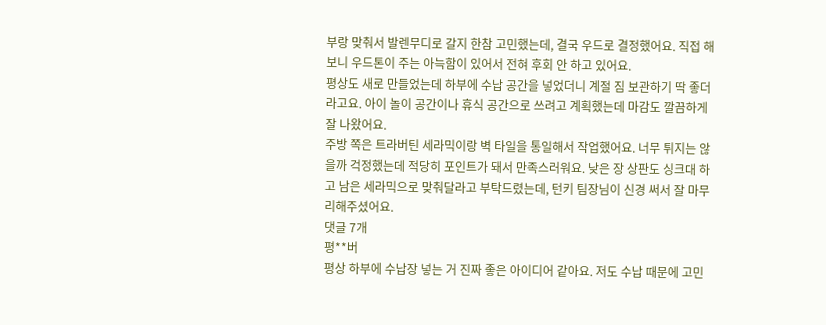부랑 맞춰서 발렌무디로 갈지 한참 고민했는데, 결국 우드로 결정했어요. 직접 해보니 우드톤이 주는 아늑함이 있어서 전혀 후회 안 하고 있어요.
평상도 새로 만들었는데 하부에 수납 공간을 넣었더니 계절 짐 보관하기 딱 좋더라고요. 아이 놀이 공간이나 휴식 공간으로 쓰려고 계획했는데 마감도 깔끔하게 잘 나왔어요.
주방 쪽은 트라버틴 세라믹이랑 벽 타일을 통일해서 작업했어요. 너무 튀지는 않을까 걱정했는데 적당히 포인트가 돼서 만족스러워요. 낮은 장 상판도 싱크대 하고 남은 세라믹으로 맞춰달라고 부탁드렸는데, 턴키 팀장님이 신경 써서 잘 마무리해주셨어요.
댓글 7개
평**버
평상 하부에 수납장 넣는 거 진짜 좋은 아이디어 같아요. 저도 수납 때문에 고민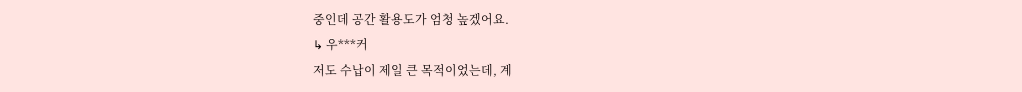중인데 공간 활용도가 엄청 높겠어요.
↳ 우***커
저도 수납이 제일 큰 목적이었는데, 계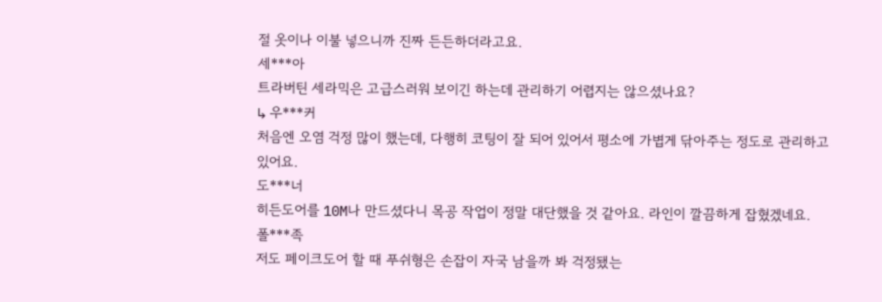절 옷이나 이불 넣으니까 진짜 든든하더라고요.
세***아
트라버틴 세라믹은 고급스러워 보이긴 하는데 관리하기 어렵지는 않으셨나요?
↳ 우***커
처음엔 오염 걱정 많이 했는데, 다행히 코팅이 잘 되어 있어서 평소에 가볍게 닦아주는 정도로 관리하고 있어요.
도***너
히든도어를 10M나 만드셨다니 목공 작업이 정말 대단했을 것 같아요. 라인이 깔끔하게 잡혔겠네요.
폴***족
저도 페이크도어 할 때 푸쉬형은 손잡이 자국 남을까 봐 걱정됐는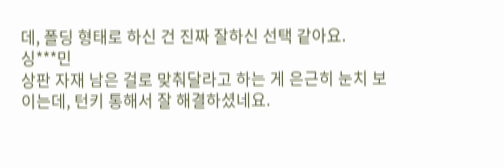데, 폴딩 형태로 하신 건 진짜 잘하신 선택 같아요.
싱***민
상판 자재 남은 걸로 맞춰달라고 하는 게 은근히 눈치 보이는데, 턴키 통해서 잘 해결하셨네요.